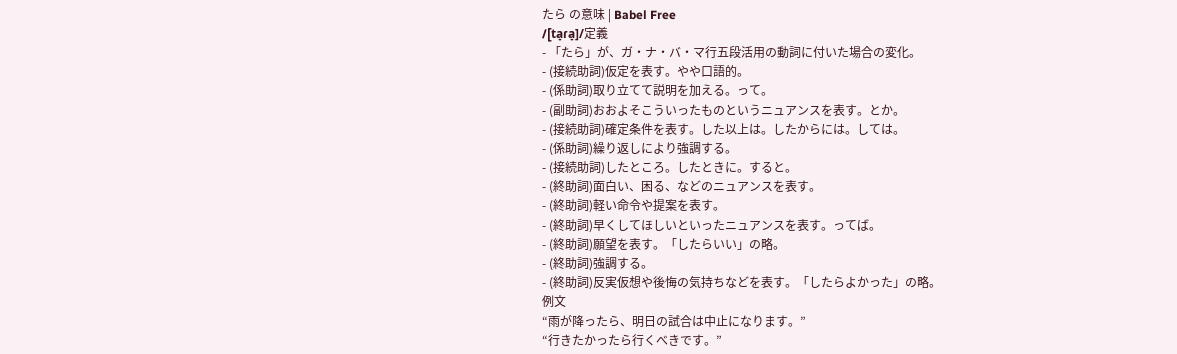たら の意味 | Babel Free
/[ta̠ɾa̠]/定義
- 「たら」が、ガ・ナ・バ・マ行五段活用の動詞に付いた場合の変化。
- (接続助詞)仮定を表す。やや口語的。
- (係助詞)取り立てて説明を加える。って。
- (副助詞)おおよそこういったものというニュアンスを表す。とか。
- (接続助詞)確定条件を表す。した以上は。したからには。しては。
- (係助詞)繰り返しにより強調する。
- (接続助詞)したところ。したときに。すると。
- (終助詞)面白い、困る、などのニュアンスを表す。
- (終助詞)軽い命令や提案を表す。
- (終助詞)早くしてほしいといったニュアンスを表す。ってば。
- (終助詞)願望を表す。「したらいい」の略。
- (終助詞)強調する。
- (終助詞)反実仮想や後悔の気持ちなどを表す。「したらよかった」の略。
例文
“雨が降ったら、明日の試合は中止になります。”
“行きたかったら行くべきです。”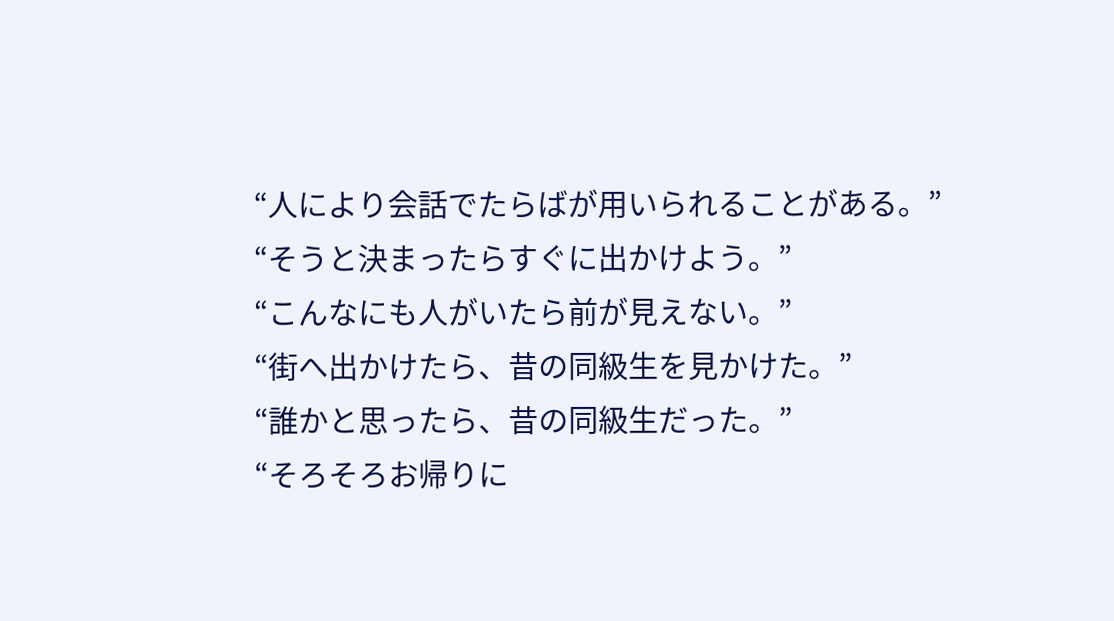“人により会話でたらばが用いられることがある。”
“そうと決まったらすぐに出かけよう。”
“こんなにも人がいたら前が見えない。”
“街へ出かけたら、昔の同級生を見かけた。”
“誰かと思ったら、昔の同級生だった。”
“そろそろお帰りに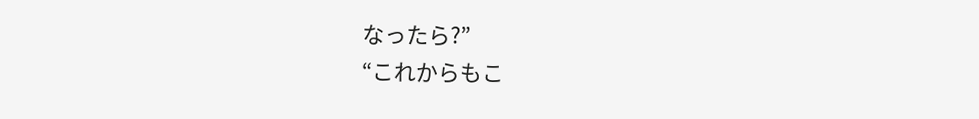なったら?”
“これからもこ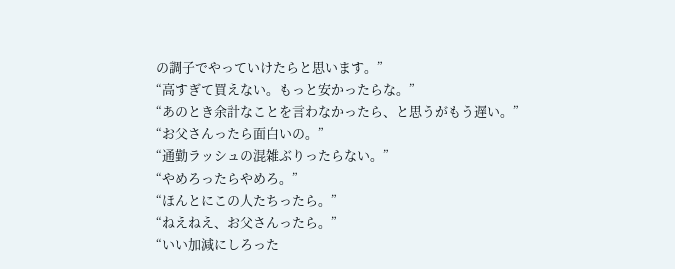の調子でやっていけたらと思います。”
“高すぎて買えない。もっと安かったらな。”
“あのとき余計なことを言わなかったら、と思うがもう遅い。”
“お父さんったら面白いの。”
“通勤ラッシュの混雑ぶりったらない。”
“やめろったらやめろ。”
“ほんとにこの人たちったら。”
“ねえねえ、お父さんったら。”
“いい加減にしろった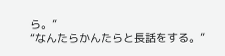ら。”
“なんたらかんたらと長話をする。”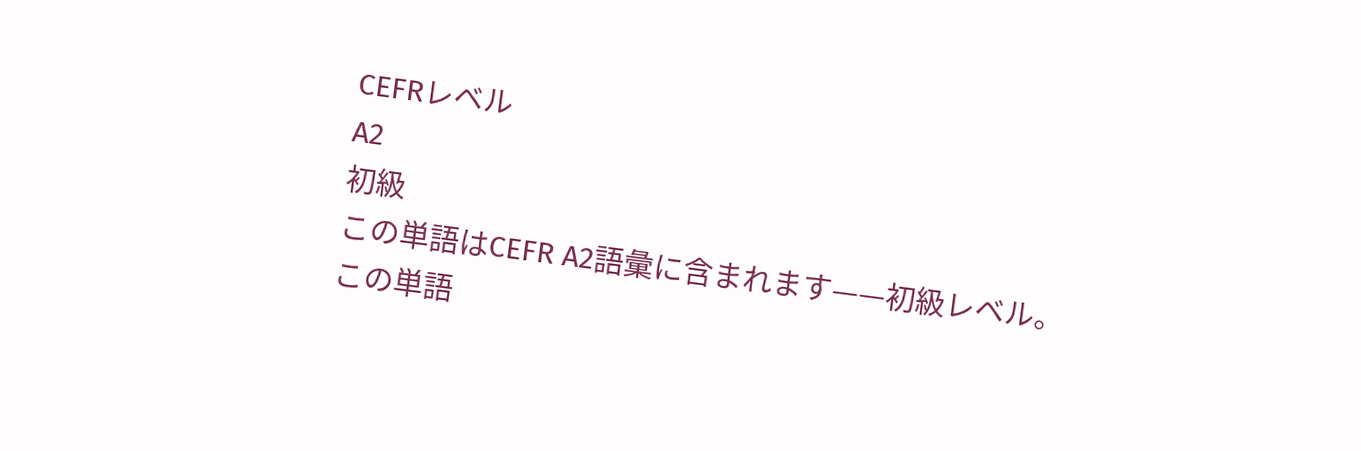CEFRレベル
A2
初級
この単語はCEFR A2語彙に含まれます——初級レベル。
この単語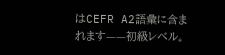はCEFR A2語彙に含まれます——初級レベル。